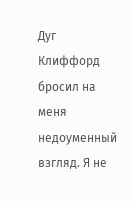Дуг Клиффорд бросил на меня недоуменный взгляд. Я не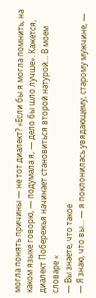могла понять причины — не тот диалект? «Если бы я могла помнить, на каком языке говорю, — подумала я, — дело бы шло лучше». Кажется, диалект Побережья начинает становиться второй натурой… В моем словаре «
— Вы знаете, что такое
— Я знаю, что вы… — я поклонилась увядающему, старому мужчине, —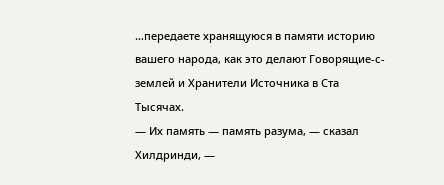…передаете хранящуюся в памяти историю вашего народа, как это делают Говорящие-с-землей и Хранители Источника в Ста Тысячах.
— Их память — память разума, — сказал Хилдринди, —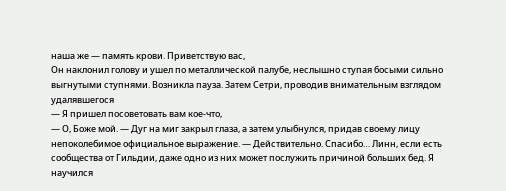наша же — память крови. Приветствую вас,
Он наклонил голову и ушел по металлической палубе, неслышно ступая босыми сильно выгнутыми ступнями. Возникла пауза. Затем Сетри, проводив внимательным взглядом удалявшегося
— Я пришел посоветовать вам кое-что,
— О, Боже мой. — Дуг на миг закрыл глаза, а затем улыбнулся, придав своему лицу непоколебимое официальное выражение. — Действительно. Спасибо… Линн, если есть сообщества от Гильдии, даже одно из них может послужить причиной больших бед. Я научился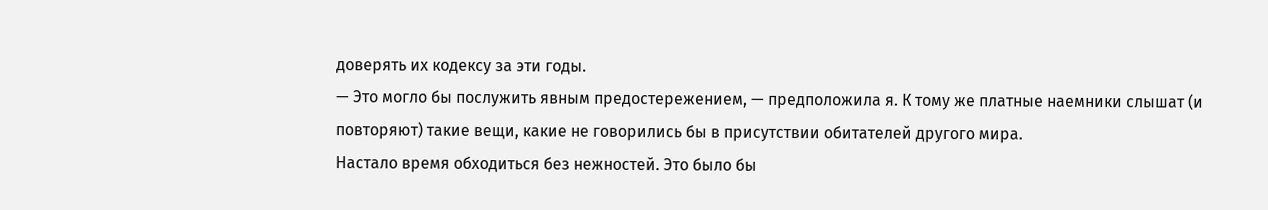доверять их кодексу за эти годы.
— Это могло бы послужить явным предостережением, — предположила я. К тому же платные наемники слышат (и повторяют) такие вещи, какие не говорились бы в присутствии обитателей другого мира.
Настало время обходиться без нежностей. Это было бы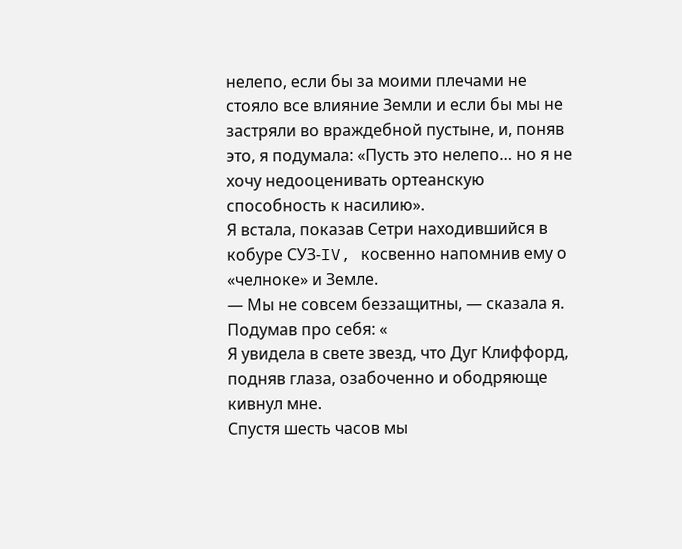нелепо, если бы за моими плечами не стояло все влияние Земли и если бы мы не застряли во враждебной пустыне, и, поняв это, я подумала: «Пусть это нелепо… но я не хочу недооценивать ортеанскую способность к насилию».
Я встала, показав Сетри находившийся в кобуре СУЗ-IV, косвенно напомнив ему о «челноке» и Земле.
— Мы не совсем беззащитны, — сказала я.
Подумав про себя: «
Я увидела в свете звезд, что Дуг Клиффорд, подняв глаза, озабоченно и ободряюще кивнул мне.
Спустя шесть часов мы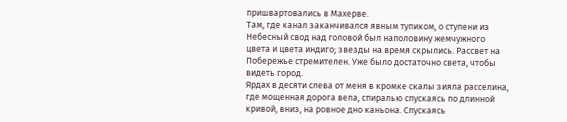пришвартовались в Махерве.
Там, где канал заканчивался явным тупиком, о ступени из
Небесный свод над головой был наполовину жемчужного цвета и цвета индиго; звезды на время скрылись. Рассвет на Побережье стремителен. Уже было достаточно света, чтобы видеть город.
Ярдах в десяти слева от меня в кромке скалы зияла расселина, где мощенная дорога вела, спиралью спускаясь по длинной кривой, вниз, на ровное дно каньона. Спускаясь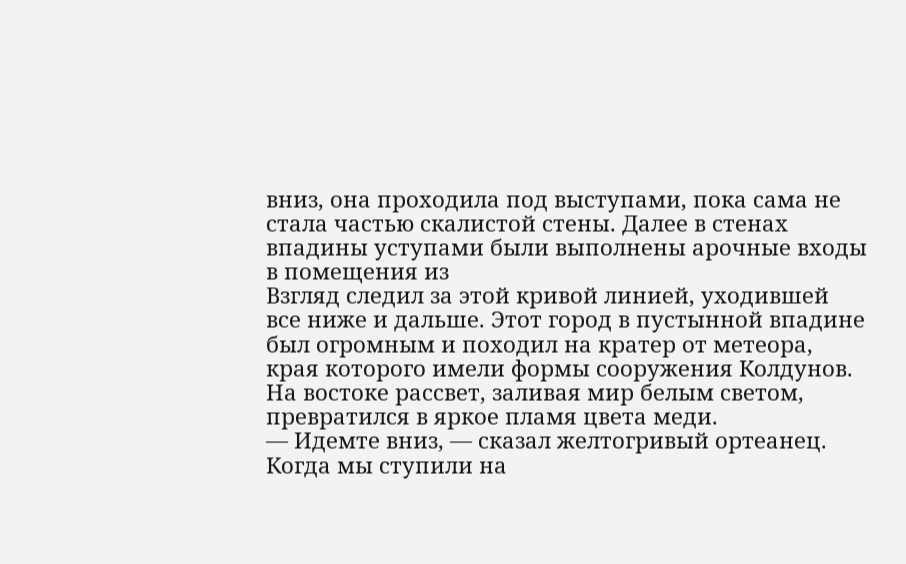вниз, она проходила под выступами, пока сама не стала частью скалистой стены. Далее в стенах впадины уступами были выполнены арочные входы в помещения из
Взгляд следил за этой кривой линией, уходившей все ниже и дальше. Этот город в пустынной впадине был огромным и походил на кратер от метеора, края которого имели формы сооружения Колдунов.
На востоке рассвет, заливая мир белым светом, превратился в яркое пламя цвета меди.
— Идемте вниз, — сказал желтогривый ортеанец.
Когда мы ступили на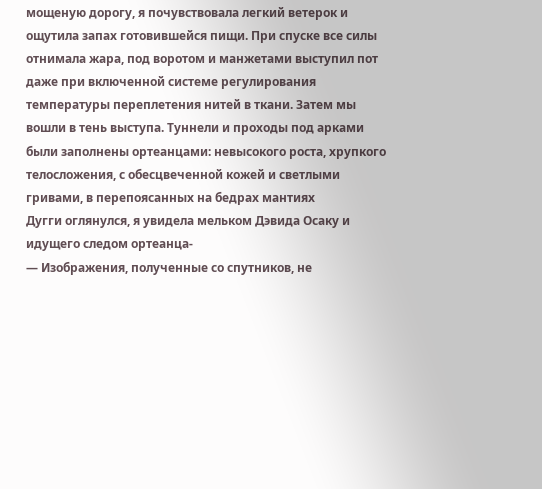мощеную дорогу, я почувствовала легкий ветерок и ощутила запах готовившейся пищи. При спуске все силы отнимала жара, под воротом и манжетами выступил пот даже при включенной системе регулирования температуры переплетения нитей в ткани. Затем мы вошли в тень выступа. Туннели и проходы под арками были заполнены ортеанцами: невысокого роста, хрупкого телосложения, с обесцвеченной кожей и светлыми гривами, в перепоясанных на бедрах мантиях
Дугги оглянулся, я увидела мельком Дэвида Осаку и идущего следом ортеанца-
— Изображения, полученные со спутников, не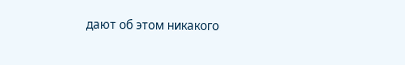дают об этом никакого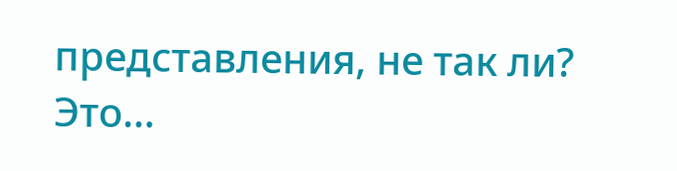представления, не так ли? Это…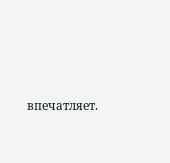впечатляет.